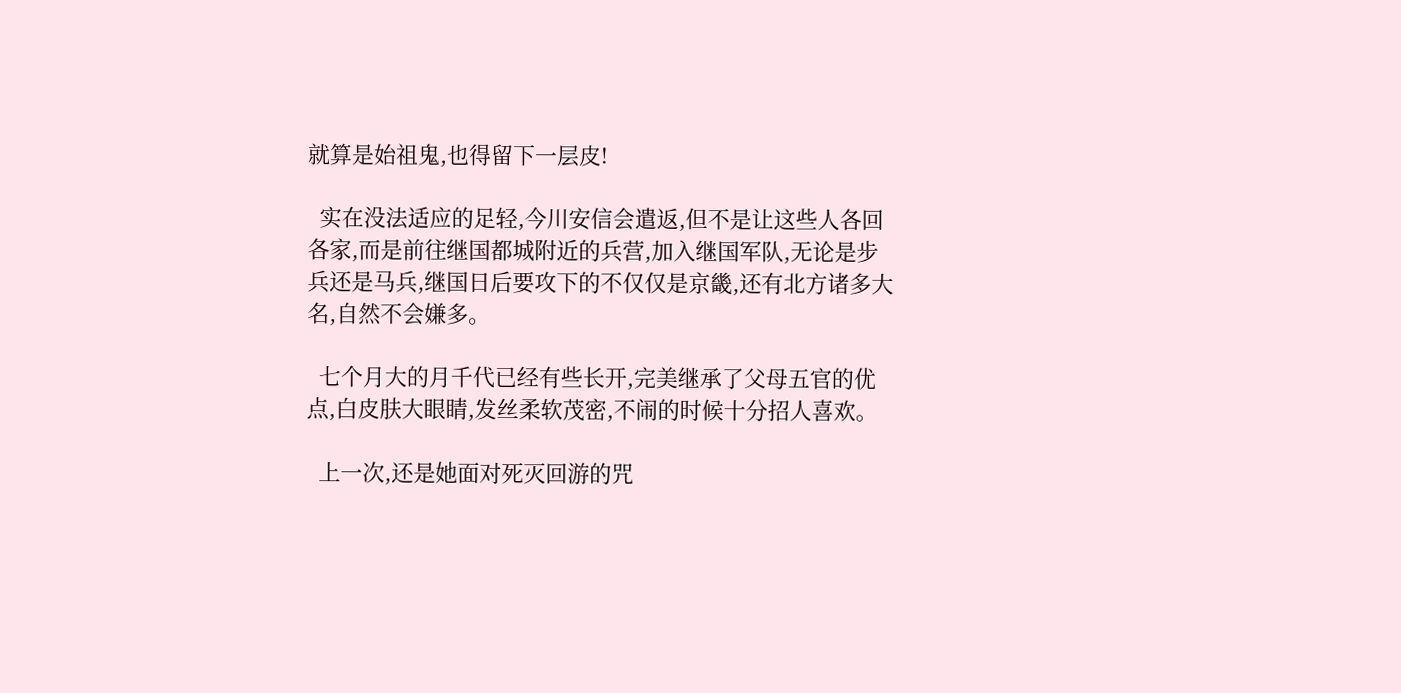就算是始祖鬼,也得留下一层皮!

  实在没法适应的足轻,今川安信会遣返,但不是让这些人各回各家,而是前往继国都城附近的兵营,加入继国军队,无论是步兵还是马兵,继国日后要攻下的不仅仅是京畿,还有北方诸多大名,自然不会嫌多。

  七个月大的月千代已经有些长开,完美继承了父母五官的优点,白皮肤大眼睛,发丝柔软茂密,不闹的时候十分招人喜欢。

  上一次,还是她面对死灭回游的咒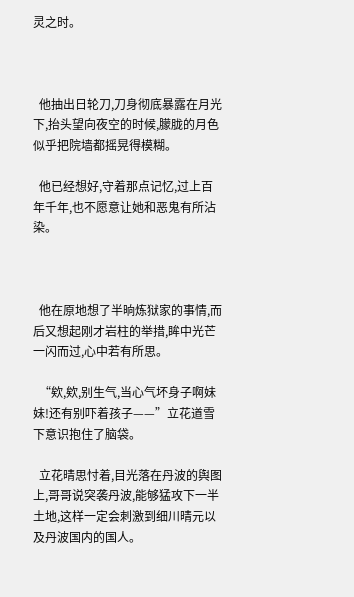灵之时。



  他抽出日轮刀,刀身彻底暴露在月光下,抬头望向夜空的时候,朦胧的月色似乎把院墙都摇晃得模糊。

  他已经想好,守着那点记忆,过上百年千年,也不愿意让她和恶鬼有所沾染。



  他在原地想了半晌炼狱家的事情,而后又想起刚才岩柱的举措,眸中光芒一闪而过,心中若有所思。

  “欸,欸,别生气,当心气坏身子啊妹妹!还有别吓着孩子——”立花道雪下意识抱住了脑袋。

  立花晴思忖着,目光落在丹波的舆图上,哥哥说突袭丹波,能够猛攻下一半土地,这样一定会刺激到细川晴元以及丹波国内的国人。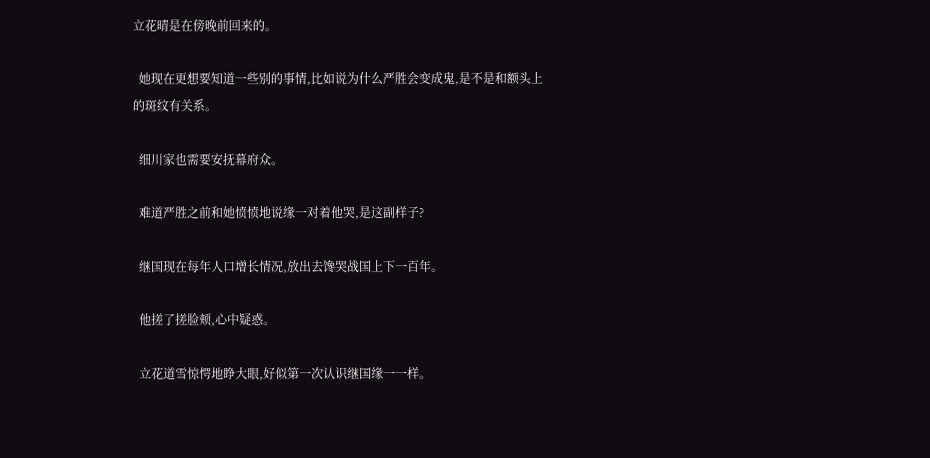立花晴是在傍晚前回来的。

  她现在更想要知道一些别的事情,比如说为什么严胜会变成鬼,是不是和额头上的斑纹有关系。

  细川家也需要安抚幕府众。

  难道严胜之前和她愤愤地说缘一对着他哭,是这副样子?

  继国现在每年人口增长情况,放出去馋哭战国上下一百年。

  他搓了搓脸颊,心中疑惑。

  立花道雪惊愕地睁大眼,好似第一次认识继国缘一一样。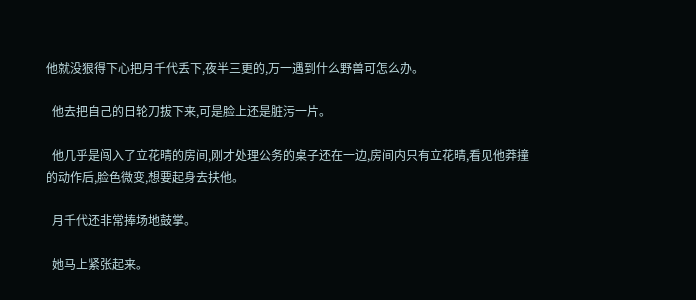他就没狠得下心把月千代丢下,夜半三更的,万一遇到什么野兽可怎么办。

  他去把自己的日轮刀拔下来,可是脸上还是脏污一片。

  他几乎是闯入了立花晴的房间,刚才处理公务的桌子还在一边,房间内只有立花晴,看见他莽撞的动作后,脸色微变,想要起身去扶他。

  月千代还非常捧场地鼓掌。

  她马上紧张起来。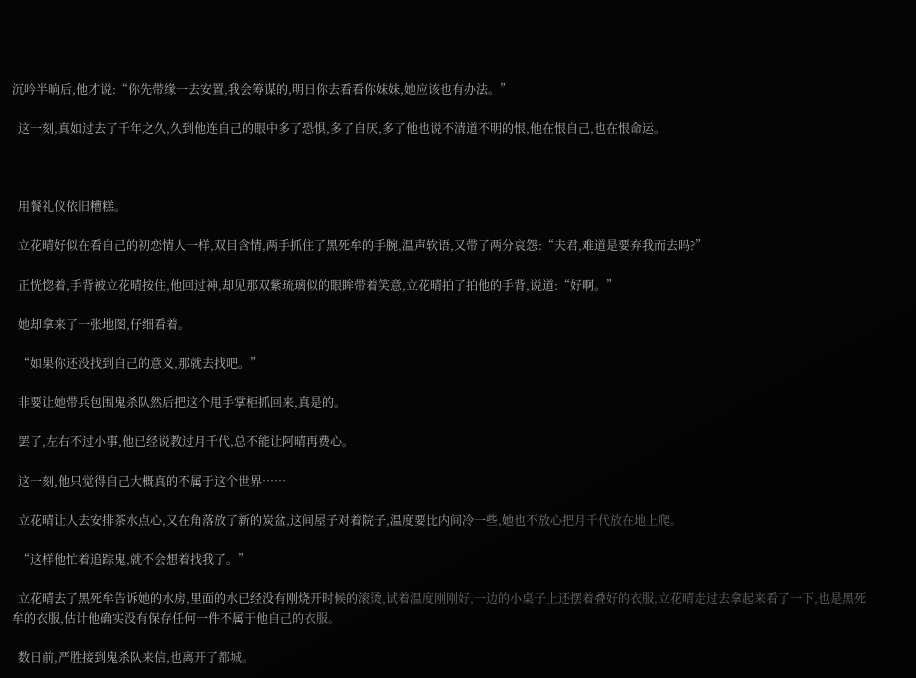沉吟半晌后,他才说:“你先带缘一去安置,我会筹谋的,明日你去看看你妹妹,她应该也有办法。”

  这一刻,真如过去了千年之久,久到他连自己的眼中多了恐惧,多了自厌,多了他也说不清道不明的恨,他在恨自己,也在恨命运。



  用餐礼仪依旧糟糕。

  立花晴好似在看自己的初恋情人一样,双目含情,两手抓住了黑死牟的手腕,温声软语,又带了两分哀怨:“夫君,难道是要弃我而去吗?”

  正恍惚着,手背被立花晴按住,他回过神,却见那双紫琉璃似的眼眸带着笑意,立花晴拍了拍他的手背,说道:“好啊。”

  她却拿来了一张地图,仔细看着。

  “如果你还没找到自己的意义,那就去找吧。”

  非要让她带兵包围鬼杀队然后把这个甩手掌柜抓回来,真是的。

  罢了,左右不过小事,他已经说教过月千代,总不能让阿晴再费心。

  这一刻,他只觉得自己大概真的不属于这个世界……

  立花晴让人去安排茶水点心,又在角落放了新的炭盆,这间屋子对着院子,温度要比内间冷一些,她也不放心把月千代放在地上爬。

  “这样他忙着追踪鬼,就不会想着找我了。”

  立花晴去了黑死牟告诉她的水房,里面的水已经没有刚烧开时候的滚烫,试着温度刚刚好,一边的小桌子上还摆着叠好的衣服,立花晴走过去拿起来看了一下,也是黑死牟的衣服,估计他确实没有保存任何一件不属于他自己的衣服。

  数日前,严胜接到鬼杀队来信,也离开了都城。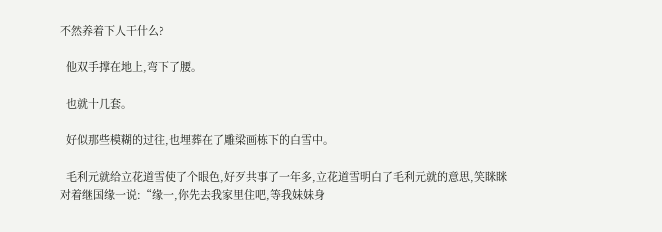不然养着下人干什么?

  他双手撑在地上,弯下了腰。

  也就十几套。

  好似那些模糊的过往,也埋葬在了雕梁画栋下的白雪中。

  毛利元就给立花道雪使了个眼色,好歹共事了一年多,立花道雪明白了毛利元就的意思,笑眯眯对着继国缘一说:“缘一,你先去我家里住吧,等我妹妹身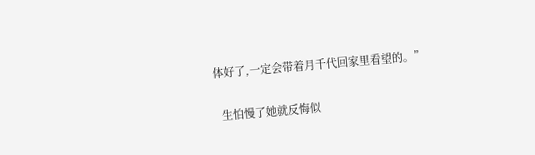体好了,一定会带着月千代回家里看望的。”

  生怕慢了她就反悔似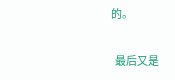的。

  最后又是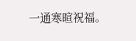一通寒暄祝福。